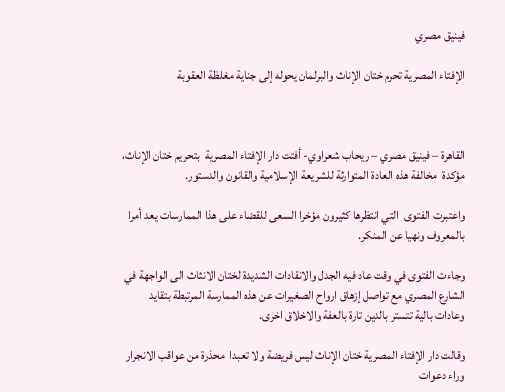فينيق مصري

الإفتاء المصرية تحرم ختان الإناث والبرلمان يحوله إلى جناية مغلظة العقوبة



القاهرة – فينيق مصري – ريحاب شعراوي- أفتت دار الإفتاء المصرية  بتحريم ختان الإناث،  مؤكدة  مخالفة هذه العادة المتوارثة للشريعة الإسلامية والقانون والدستور.

واعتبرت الفتوى  التي انتظرها كثيرون مؤخرا السعى للقضاء على هذا الممارسات يعد أمرا بالمعروف ونهيا عن المنكر.

وجاءت الفتوى في وقت عاد فيه الجدل والانقادات الشديدة لختان الانثاث الى الواجهة في الشارع المصري مع تواصل إزهاق ارواح الصغيرات عن هذه الممارسة المرتبطة بتقايد وعادات بالية تتستر بالدين تارة بالعفة والاخلاق اخرى.

وقالت دار الإفتاء المصرية ختان الإناث ليس فريضة ولا تعبدا  محذرة من عواقب الانجرار وراء دعوات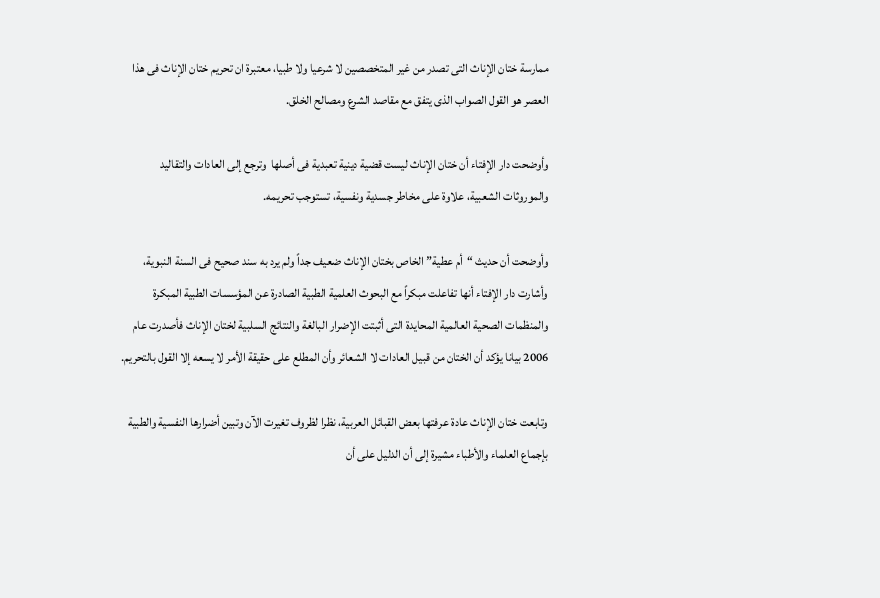ممارسة ختان الإناث التى تصدر من غير المتخصصين لا شرعيا ولا طبيا، معتبرة ان تحريم ختان الإناث فى هذا العصر هو القول الصواب الذى يتفق مع مقاصد الشرع ومصالح الخلق.

وأوضحت دار الإفتاء أن ختان الإناث ليست قضية دينية تعبدية فى أصلها  وترجع إلى العادات والتقاليد والموروثات الشعبية، علاوة على مخاطر جسدية ونفسية، تستوجب تحريمه.

وأوضحت أن حديث “أم عطية” الخاص بختان الإناث ضعيف جداً ولم يرد به سند صحيح فى السنة النبوية، وأشارت دار الإفتاء أنها تفاعلت مبكراً مع البحوث العلمية الطبية الصادرة عن المؤسسات الطبية المبكرة والمنظمات الصحية العالمية المحايدة التى أثبتت الإضرار البالغة والنتائج السلبية لختان الإناث فأصدرت عام 2006 بيانا يؤكد أن الختان من قبيل العادات لا الشعائر وأن المطلع على حقيقة الأمر لا يسعه إلا القول بالتحريم.

وتابعت ختان الإناث عادة عرفتها بعض القبائل العربية، نظرا لظروف تغيرت الآن وتبين أضرارها النفسية والطبية بإجماع العلماء والأطباء مشيرة إلى أن الدليل على أن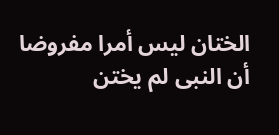الختان ليس أمرا مفروضا أن النبى لم يختن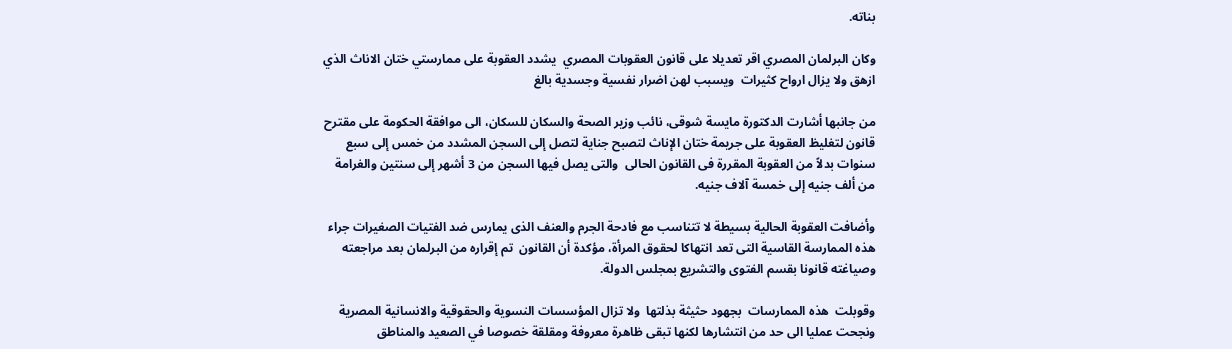بناته.

وكان البرلمان المصري اقر تعديلا على قانون العقوبات المصري  يشدد العقوبة على ممارستي ختان الاناث الذي ازهق ولا يزال ارواح كثيرات  ويسبب لهن اضرار نفسية وجسدية بالغ

من جانبها أشارت الدكتورة مايسة شوقى، نائب وزير الصحة والسكان للسكان، الى موافقة الحكومة على مقترح قانون لتغليظ العقوبة على جريمة ختان الإناث لتصبح جناية لتصل إلى السجن المشدد من خمس إلى سبع سنوات بدلاً من العقوبة المقررة فى القانون الحالى  والتى يصل فيها السجن من 3 أشهر إلى سنتين والغرامة من ألف جنيه إلى خمسة آلاف جنيه.

وأضافت العقوبة الحالية بسيطة لا تتناسب مع فادحة الجرم والعنف الذى يمارس ضد الفتيات الصغيرات جراء هذه الممارسة القاسية التى تعد انتهاكا لحقوق المرأة، مؤكدة أن القانون  تم إقراره من البرلمان بعد مراجعته وصياغته قانونا بقسم الفتوى والتشريع بمجلس الدولة.

وقوبلت  هذه الممارسات  بجهود حثيثة بذلتها  ولا تزال المؤسسات النسوية والحقوقية والانسانية المصرية  ونجحت عمليا الى حد من انتشارها لكنها تبقى ظاهرة معروفة ومقلقة خصوصا في الصعيد والمناطق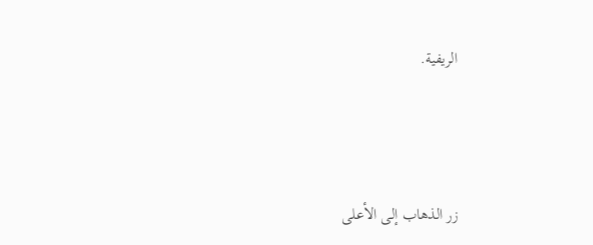الريفية.





زر الذهاب إلى الأعلى